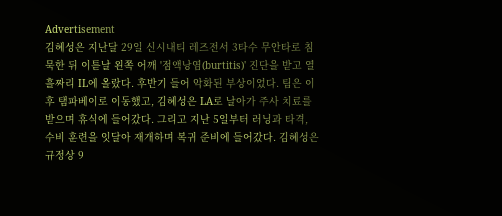Advertisement
김혜성은 지난달 29일 신시내티 레즈전서 3타수 무안타로 침묵한 뒤 이튿날 왼쪽 어깨 '점액낭염(burtitis)' 진단을 받고 열흘짜리 IL에 올랐다. 후반기 들어 악화된 부상이었다. 팀은 이후 탬파베이로 이동했고, 김혜성은 LA로 날아가 주사 치료를 받으며 휴식에 들어갔다. 그리고 지난 5일부터 러닝과 타격, 수비 훈련을 잇달아 재개하며 복귀 준비에 들어갔다. 김혜성은 규정상 9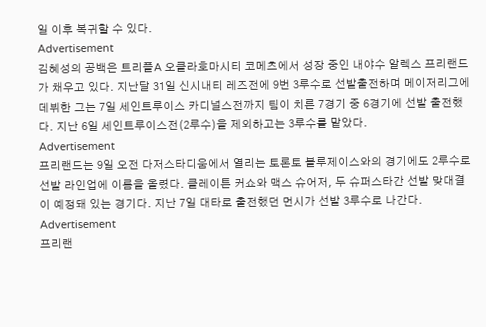일 이후 복귀할 수 있다.
Advertisement
김혜성의 공백은 트리플A 오클라호마시티 코메츠에서 성장 중인 내야수 알렉스 프리랜드가 채우고 있다. 지난달 31일 신시내티 레즈전에 9번 3루수로 선발출전하며 메이저리그에 데뷔한 그는 7일 세인트루이스 카디널스전까지 팀이 치른 7경기 중 6경기에 선발 출전했다. 지난 6일 세인트루이스전(2루수)을 제외하고는 3루수를 맡았다.
Advertisement
프리랜드는 9일 오전 다저스타디움에서 열리는 토론토 블루제이스와의 경기에도 2루수로 선발 라인업에 이름을 올렸다. 클레이튼 커쇼와 맥스 슈어저, 두 슈퍼스타간 선발 맞대결이 예정돼 있는 경기다. 지난 7일 대타로 출전했던 먼시가 선발 3루수로 나간다.
Advertisement
프리랜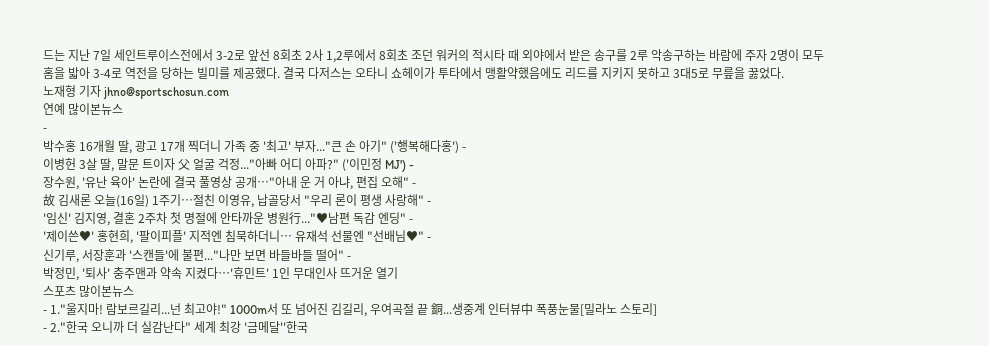드는 지난 7일 세인트루이스전에서 3-2로 앞선 8회초 2사 1,2루에서 8회초 조던 워커의 적시타 때 외야에서 받은 송구를 2루 악송구하는 바람에 주자 2명이 모두 홈을 밟아 3-4로 역전을 당하는 빌미를 제공했다. 결국 다저스는 오타니 쇼헤이가 투타에서 맹활약했음에도 리드를 지키지 못하고 3대5로 무릎을 꿇었다.
노재형 기자 jhno@sportschosun.com
연예 많이본뉴스
-
박수홍 16개월 딸, 광고 17개 찍더니 가족 중 '최고' 부자..."큰 손 아기" ('행복해다홍') -
이병헌 3살 딸, 말문 트이자 父 얼굴 걱정..."아빠 어디 아파?" ('이민정 MJ') -
장수원, '유난 육아' 논란에 결국 풀영상 공개…"아내 운 거 아냐, 편집 오해" -
故 김새론 오늘(16일) 1주기…절친 이영유, 납골당서 "우리 론이 평생 사랑해" -
'임신' 김지영, 결혼 2주차 첫 명절에 안타까운 병원行..."♥남편 독감 엔딩" -
'제이쓴♥' 홍현희, '팔이피플' 지적엔 침묵하더니… 유재석 선물엔 "선배님♥" -
신기루, 서장훈과 '스캔들'에 불편..."나만 보면 바들바들 떨어" -
박정민, '퇴사' 충주맨과 약속 지켰다…'휴민트' 1인 무대인사 뜨거운 열기
스포츠 많이본뉴스
- 1."울지마! 람보르길리...넌 최고야!" 1000m서 또 넘어진 김길리, 우여곡절 끝 銅...생중계 인터뷰中 폭풍눈물[밀라노 스토리]
- 2."한국 오니까 더 실감난다" 세계 최강 '금메달''한국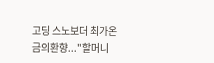고딩 스노보더 최가온 금의환향..."할머니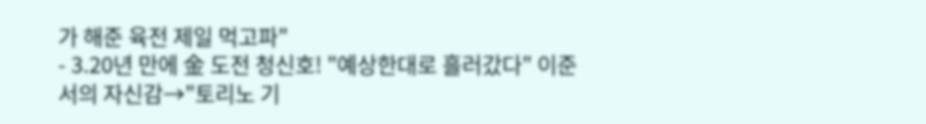가 해준 육전 제일 먹고파"
- 3.20년 만에 金 도전 청신호! "예상한대로 흘러갔다" 이준서의 자신감→"토리노 기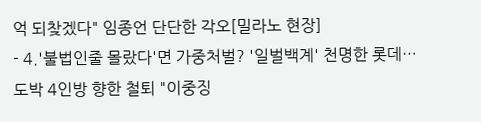억 되찾겠다" 임종언 단단한 각오[밀라노 현장]
- 4.'불법인줄 몰랐다'면 가중처벌? '일벌백계' 천명한 롯데…도박 4인방 향한 철퇴 "이중징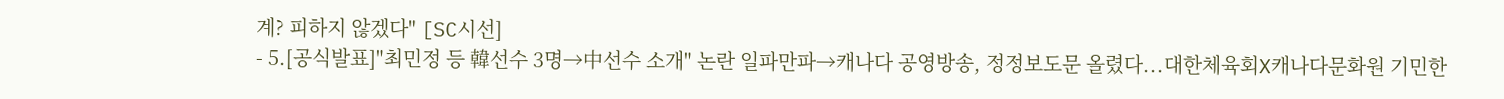계? 피하지 않겠다" [SC시선]
- 5.[공식발표]"최민정 등 韓선수 3명→中선수 소개" 논란 일파만파→캐나다 공영방송, 정정보도문 올렸다...대한체육회X캐나다문화원 기민한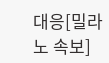대응[밀라노 속보]